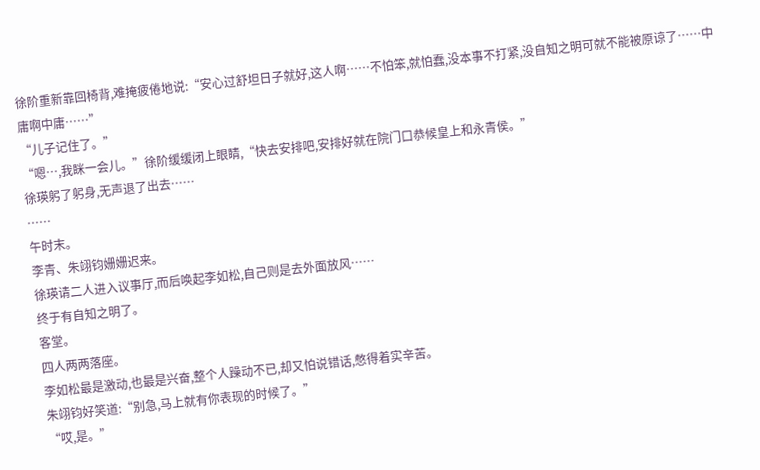徐阶重新靠回椅背,难掩疲倦地说:“安心过舒坦日子就好,这人啊……不怕笨,就怕蠢,没本事不打紧,没自知之明可就不能被原谅了……中庸啊中庸……”
“儿子记住了。”
“嗯…,我眯一会儿。”徐阶缓缓闭上眼睛,“快去安排吧,安排好就在院门口恭候皇上和永青侯。”
徐瑛躬了躬身,无声退了出去……
……
午时末。
李青、朱翊钧姗姗迟来。
徐瑛请二人进入议事厅,而后唤起李如松,自己则是去外面放风……
终于有自知之明了。
客堂。
四人两两落座。
李如松最是激动,也最是兴奋,整个人躁动不已,却又怕说错话,憋得着实辛苦。
朱翊钧好笑道:“别急,马上就有你表现的时候了。”
“哎,是。”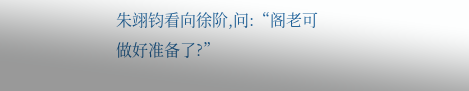朱翊钧看向徐阶,问:“阁老可做好准备了?”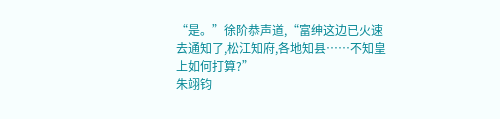“是。”徐阶恭声道,“富绅这边已火速去通知了,松江知府,各地知县……不知皇上如何打算?”
朱翊钧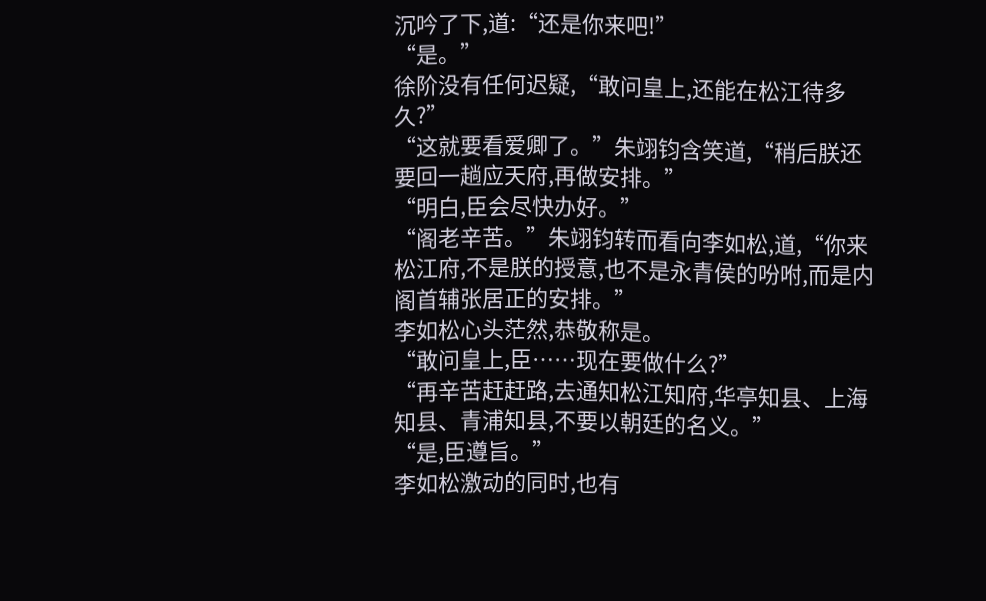沉吟了下,道:“还是你来吧!”
“是。”
徐阶没有任何迟疑,“敢问皇上,还能在松江待多久?”
“这就要看爱卿了。”朱翊钧含笑道,“稍后朕还要回一趟应天府,再做安排。”
“明白,臣会尽快办好。”
“阁老辛苦。”朱翊钧转而看向李如松,道,“你来松江府,不是朕的授意,也不是永青侯的吩咐,而是内阁首辅张居正的安排。”
李如松心头茫然,恭敬称是。
“敢问皇上,臣……现在要做什么?”
“再辛苦赶赶路,去通知松江知府,华亭知县、上海知县、青浦知县,不要以朝廷的名义。”
“是,臣遵旨。”
李如松激动的同时,也有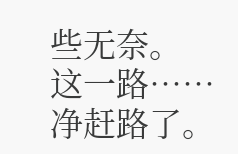些无奈。
这一路……净赶路了。